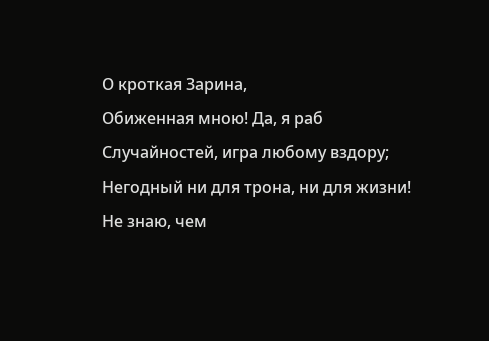О кроткая Зарина,
Обиженная мною! Да, я раб
Случайностей, игра любому вздору;
Негодный ни для трона, ни для жизни!
Не знаю, чем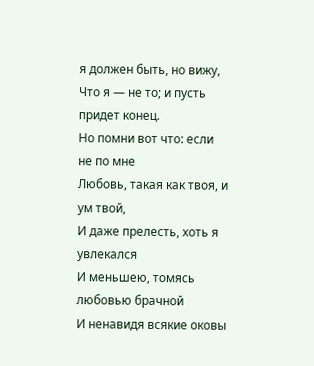я должен быть, но вижу,
Что я — не то; и пусть придет конец.
Но помни вот что: если не по мне
Любовь, такая как твоя, и ум твой,
И даже прелесть, хоть я увлекался
И меньшею, томясь любовью брачной
И ненавидя всякие оковы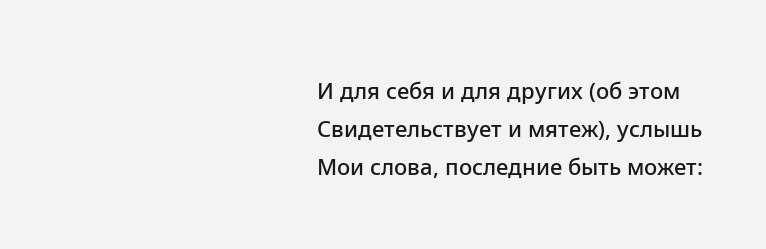И для себя и для других (об этом
Свидетельствует и мятеж), услышь
Мои слова, последние быть может: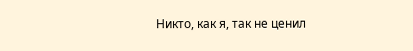Никто, как я, так не ценил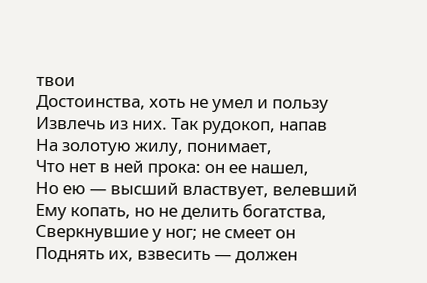твои
Достоинства, хоть не умел и пользу
Извлечь из них. Так рудокоп, напав
На золотую жилу, понимает,
Что нет в ней прока: он ее нашел,
Но ею — высший властвует, велевший
Ему копать, но не делить богатства,
Сверкнувшие у ног; не смеет он
Поднять их, взвесить — должен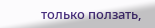только ползать,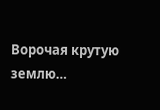Ворочая крутую землю…